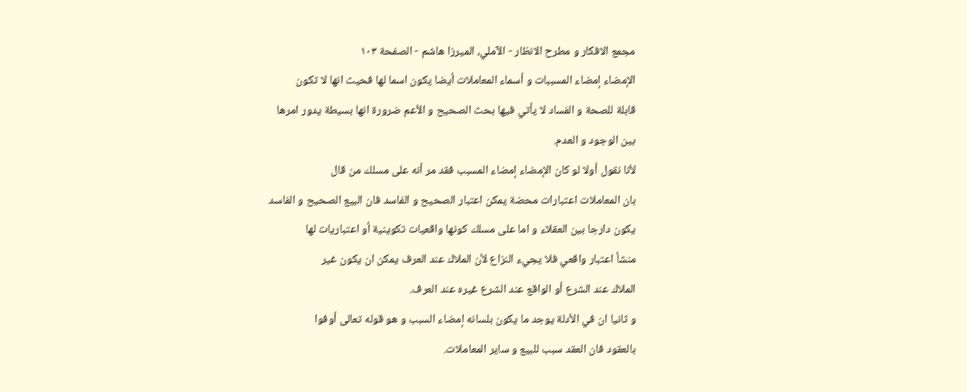مجمع الافكار و مطرح الانظار - الآملي، الميرزا هاشم - الصفحة ١٠٣
الإمضاء إمضاء المسببات و أسماء المعاملات أيضا يكون اسما لها فحيث انها لا تكون
قابلة للصحة و الفساد لا يأتي فيها بحث الصحيح و الأعم ضرورة انها بسيطة يدور امرها
بين الوجود و العدم.
لأنا نقول أولا لو كان الإمضاء إمضاء المسبب فقد مر أنه على مسلك من قال
بان المعاملات اعتبارات محضة يمكن اعتبار الصحيح و الفاسد فان البيع الصحيح و الفاسد
يكون دارجا بين العقلاء و اما على مسلك كونها واقعيات تكوينية أو اعتباريات لها
منشأ اعتبار واقعي فلا يجيء النزاع لأن الملاك عند العرف يمكن ان يكون غير
الملاك عند الشرع أو الواقع عند الشرع غيره عند العرف.
و ثانيا ان في الأدلة يوجد ما يكون بلسانه إمضاء السبب و هو قوله تعالى أوفوا
بالعقود فان العقد سبب للبيع و ساير المعاملات.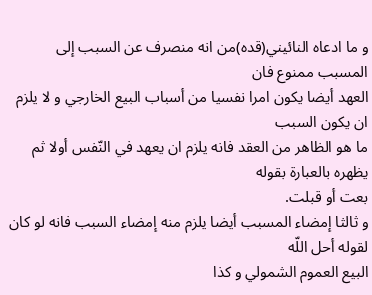و ما ادعاه النائيني(قده)من انه منصرف عن السبب إلى المسبب ممنوع فان
العهد أيضا يكون امرا نفسيا من أسباب البيع الخارجي و لا يلزم ان يكون السبب
ما هو الظاهر من العقد فانه يلزم ان يعهد في النّفس أولا ثم يظهره بالعبارة بقوله
بعت أو قبلت.
و ثالثا إمضاء المسبب أيضا يلزم منه إمضاء السبب فانه لو كان لقوله أحل اللّه
البيع العموم الشمولي و كذا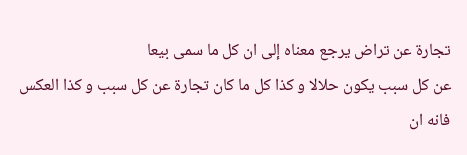تجارة عن تراض يرجع معناه إلى ان كل ما سمى بيعا
عن كل سبب يكون حلالا و كذا كل ما كان تجارة عن كل سبب و كذا العكس
فانه ان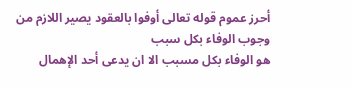أحرز عموم قوله تعالى أوفوا بالعقود يصير اللازم من وجوب الوفاء بكل سبب
هو الوفاء بكل مسبب الا ان يدعى أحد الإهمال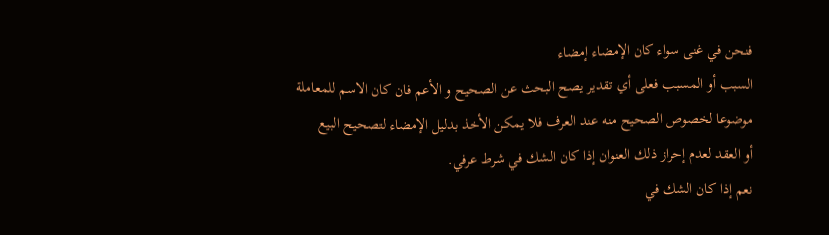فنحن في غنى سواء كان الإمضاء إمضاء
السبب أو المسبب فعلى أي تقدير يصح البحث عن الصحيح و الأعم فان كان الاسم للمعاملة
موضوعا لخصوص الصحيح منه عند العرف فلا يمكن الأخذ بدليل الإمضاء لتصحيح البيع
أو العقد لعدم إحراز ذلك العنوان إذا كان الشك في شرط عرفي.
نعم إذا كان الشك في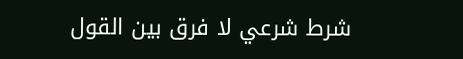شرط شرعي لا فرق بين القول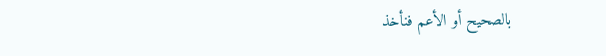بالصحيح أو الأعم فنأخذ